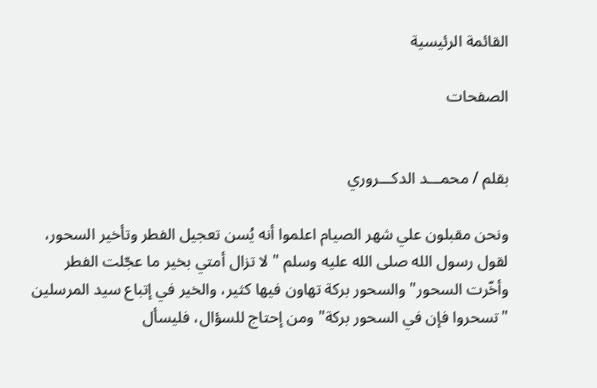القائمة الرئيسية

الصفحات


بقلم / محمـــد الدكـــروري

ونحن مقبلون علي شهر الصيام اعلموا أنه يُسن تعجيل الفطر وتأخير السحور، لقول رسول الله صلى الله عليه وسلم " لا تزال أمتي بخير ما عجّلت الفطر وأخّرت السحور" والسحور بركة تهاون فيها كثير، والخير في إتباع سيد المرسلين "تسحروا فإن في السحور بركة" ومن إحتاج للسؤال، فليسأل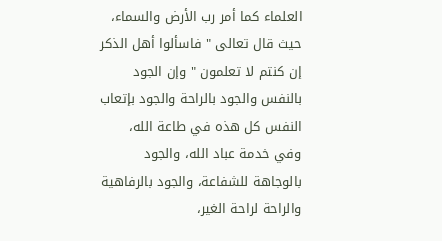العلماء كما أمر رب الأرض والسماء، حيث قال تعالى " فاسألوا أهل الذكر إن كنتم لا تعلمون " وإن الجود بالنفس والجود بالراحة والجود بإتعاب النفس كل هذه في طاعة الله، وفي خدمة عباد الله، والجود بالوجاهة للشفاعة، والجود بالرفاهية والراحة لراحة الغير،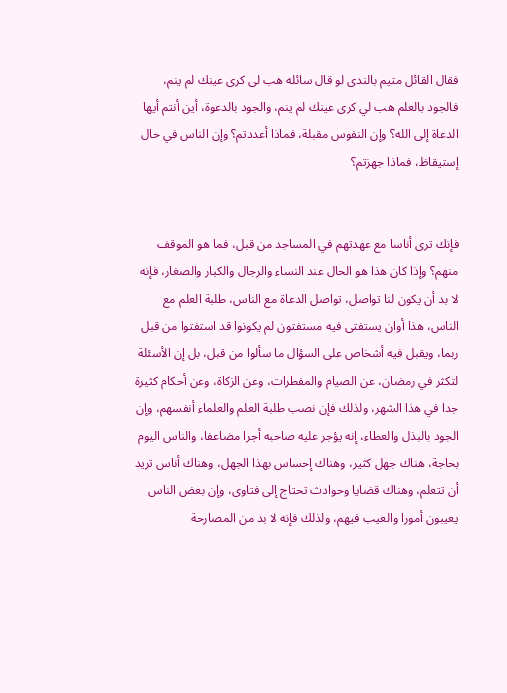فقال القائل متيم بالندى لو قال سائله هب لى كرى عينك لم ينم، فالجود بالعلم هب لي كرى عينك لم ينم، والجود بالدعوة، أين أنتم أيها الدعاة إلى الله؟ وإن النفوس مقبلة، فماذا أعددتم؟ وإن الناس في حال إستيقاظ، فماذا جهزتم؟


فإنك ترى أناسا مع عهدتهم في المساجد من قبل، فما هو الموقف منهم؟ وإذا كان هذا هو الحال عند النساء والرجال والكبار والصغار، فإنه لا بد أن يكون لنا تواصل، تواصل الدعاة مع الناس، طلبة العلم مع الناس، هذا أوان يستفتى فيه مستفتون لم يكونوا قد استفتوا من قبل ربما، ويقبل فيه أشخاص على السؤال ما سألوا من قبل، بل إن الأسئلة لتكثر في رمضان، عن الصيام والمفطرات، وعن الزكاة، وعن أحكام كثيرة جدا في هذا الشهر، ولذلك فإن نصب طلبة العلم والعلماء أنفسهم، وإن الجود بالبذل والعطاء، إنه يؤجر عليه صاحبه أجرا مضاعفا، والناس اليوم بحاجة، هناك جهل كثير، وهناك إحساس بهذا الجهل، وهناك أناس تريد أن تتعلم، وهناك قضايا وحوادث تحتاج إلى فتاوى، وإن بعض الناس يعيبون أمورا والعيب فيهم، ولذلك فإنه لا بد من المصارحة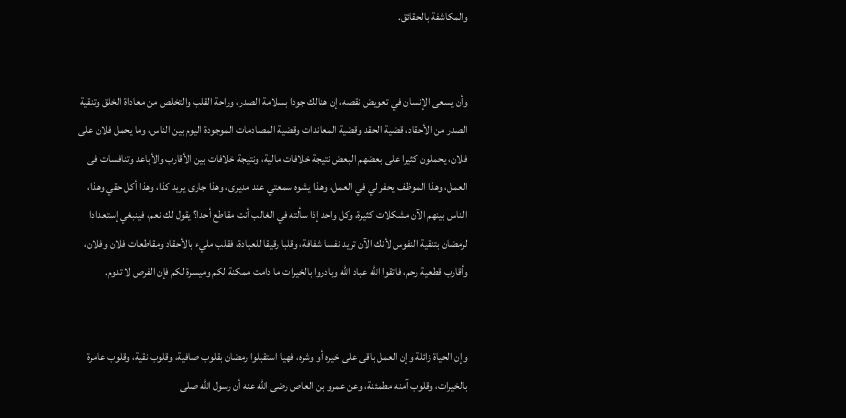والمكاشفة بالحقائق.


وأن يسعى الإنسان في تعويض نقصه، إن هنالك جودا بسلامة الصدر، وراحة القلب والتخلص من معاداة الخلق وتنقية الصدر من الأحقاد، قضية الحقد وقضية المعاندات وقضية المصادمات الموجودة اليوم بين الناس، وما يحمل فلان على فلان، يحملون كثيرا على بعضهم البعض نتيجة خلافات مالية، ونتيجة خلافات بين الأقارب والأباعد وتنافسات فى العمل، وهذا الموظف يحفر لي في العمل، وهذا يشوه سمعتي عند مديرى، وهذا جارى يريد كذا، وهذا أكل حقي وهذا، الناس بينهم الآن مشكلات كثيرة، وكل واحد إذا سألته في الغالب أنت مقاطع أحدا؟ يقول لك نعم، فينبغي إستعدادا لرمضان بتنقية النفوس لأنك الآن تريد نفسا شفافة، وقلبا رقيقا للعبادة، فقلب مليء بالأحقاد ومقاطعات فلان وفلان، وأقارب قطعية رحم، فاتقوا الله عباد الله وبادروا بالخيرات ما دامت ممكنة لكم وميسرة لكم فإن الفرص لا تدوم.


وإن الحياة زائلة وإن العمل باقى على خيره أو وشره، فهيا استقبلوا رمضان بقلوب صافية، وقلوب نقية، وقلوب عامرة بالخيرات، وقلوب آمنه مطمئنة، وعن عمرو بن العاص رضى الله عنه أن رسول الله صلى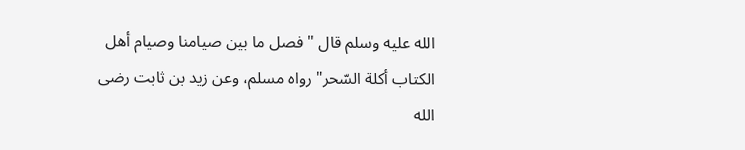الله عليه وسلم قال " فصل ما بين صيامنا وصيام أهل الكتاب أكلة السّحر" رواه مسلم، وعن زيد بن ثابت رضى الله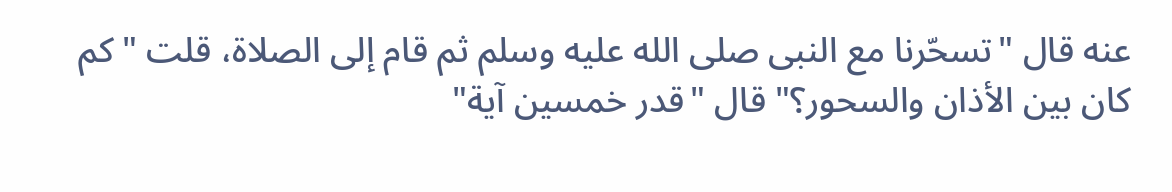عنه قال "تسحّرنا مع النبى صلى الله عليه وسلم ثم قام إلى الصلاة، قلت "كم كان بين الأذان والسحور؟" قال "قدر خمسين آية"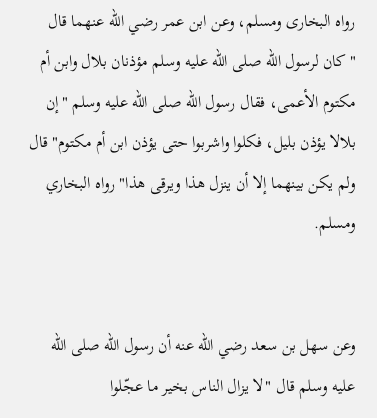رواه البخارى ومسلم، وعن ابن عمر رضي الله عنهما قال "كان لرسول الله صلى الله عليه وسلم مؤذنان بلال وابن أم مكتوم الأعمى، فقال رسول الله صلى الله عليه وسلم "إن بلالا يؤذن بليل، فكلوا واشربوا حتى يؤذن ابن أم مكتوم" قال ولم يكن بينهما إلا أن ينزل هذا ويرقى هذا" رواه البخاري ومسلم.


وعن سهل بن سعد رضي الله عنه أن رسول الله صلى الله عليه وسلم قال "لا يزال الناس بخير ما عجّلوا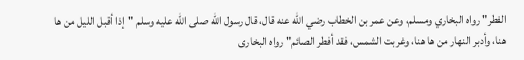الفطر" رواه البخاري ومسلم، وعن عمر بن الخطاب رضي الله عنه قال، قال رسول الله صلى الله عليه وسلم "إذا أقبل الليل من ها هنا، وأدبر النهار من ها هنا، وغربت الشمس، فقد أفطر الصائم" رواه البخارى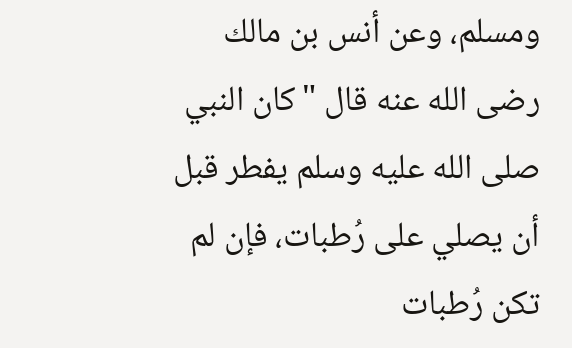ومسلم، وعن أنس بن مالك رضى الله عنه قال "كان النبي صلى الله عليه وسلم يفطر قبل أن يصلي على رُطبات، فإن لم تكن رُطبات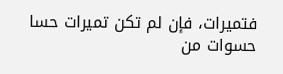فتميرات، فإن لم تكن تميرات حسا حسوات من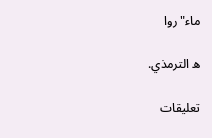ماء" روا

ه الترمذي.

تعليقات